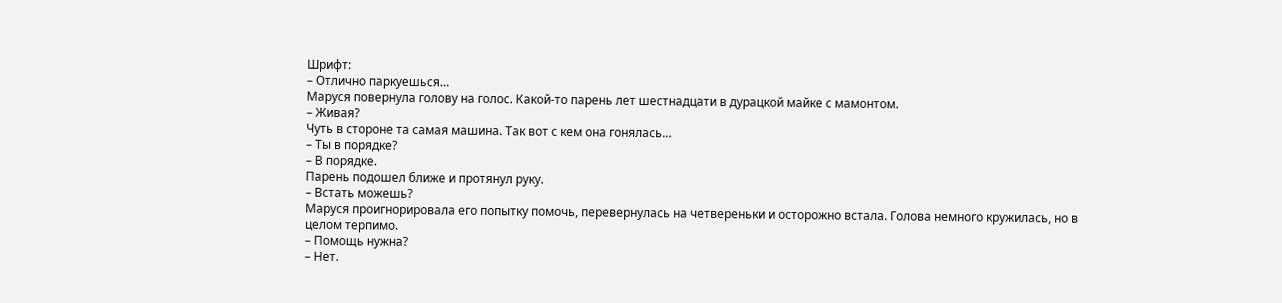Шрифт:
– Отлично паркуешься…
Маруся повернула голову на голос. Какой-то парень лет шестнадцати в дурацкой майке с мамонтом.
– Живая?
Чуть в стороне та самая машина. Так вот с кем она гонялась…
– Ты в порядке?
– В порядке.
Парень подошел ближе и протянул руку.
– Встать можешь?
Маруся проигнорировала его попытку помочь, перевернулась на четвереньки и осторожно встала. Голова немного кружилась, но в целом терпимо.
– Помощь нужна?
– Нет.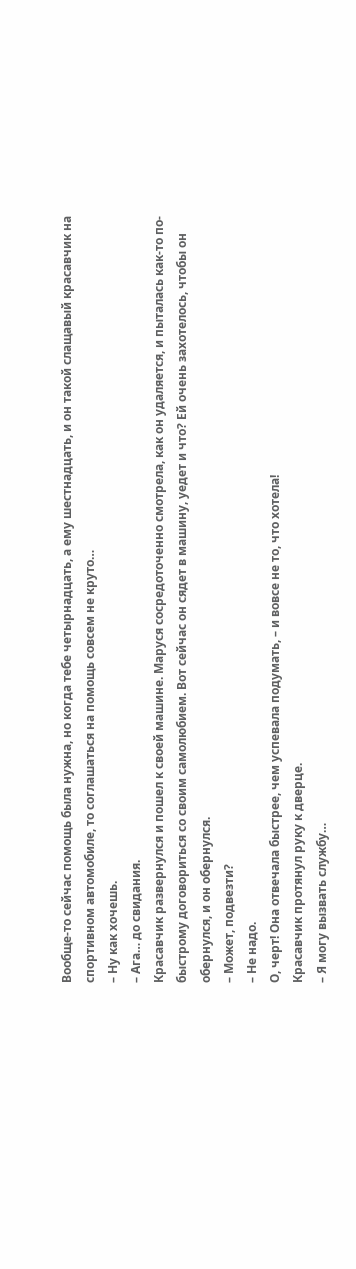Вообще-то сейчас помощь была нужна, но когда тебе четырнадцать, а ему шестнадцать, и он такой слащавый красавчик на спортивном автомобиле, то соглашаться на помощь совсем не круто…
– Ну как хочешь.
– Ага… до свидания.
Красавчик развернулся и пошел к своей машине. Маруся сосредоточенно смотрела, как он удаляется, и пыталась как-то по-быстрому договориться со своим самолюбием. Вот сейчас он сядет в машину, уедет и что? Ей очень захотелось, чтобы он обернулся, и он обернулся.
– Может, подвезти?
– Не надо.
О, черт! Она отвечала быстрее, чем успевала подумать, – и вовсе не то, что хотела!
Красавчик протянул руку к дверце.
– Я могу вызвать службу…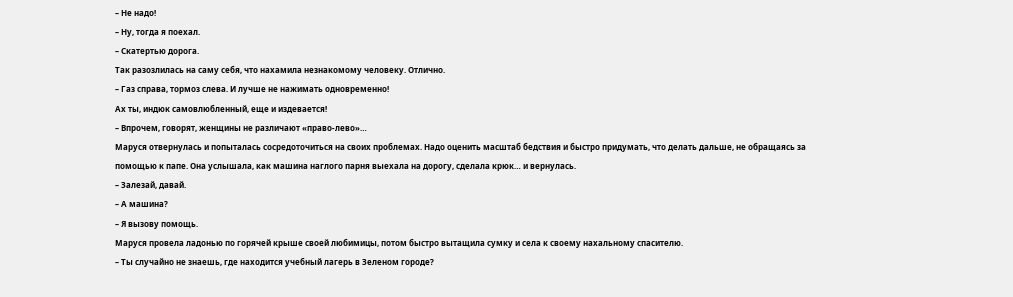– Не надо!
– Ну, тогда я поехал.
– Скатертью дорога.
Так разозлилась на саму себя, что нахамила незнакомому человеку. Отлично.
– Газ справа, тормоз слева. И лучше не нажимать одновременно!
Ах ты, индюк самовлюбленный, еще и издевается!
– Впрочем, говорят, женщины не различают «право-лево»…
Маруся отвернулась и попыталась сосредоточиться на своих проблемах. Надо оценить масштаб бедствия и быстро придумать, что делать дальше, не обращаясь за помощью к папе. Она услышала, как машина наглого парня выехала на дорогу, сделала крюк… и вернулась.
– Залезай, давай.
– А машина?
– Я вызову помощь.
Маруся провела ладонью по горячей крыше своей любимицы, потом быстро вытащила сумку и села к своему нахальному спасителю.
– Ты случайно не знаешь, где находится учебный лагерь в Зеленом городе?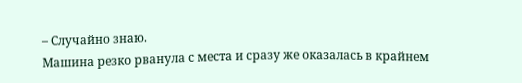– Случайно знаю.
Машина резко рванула с места и сразу же оказалась в крайнем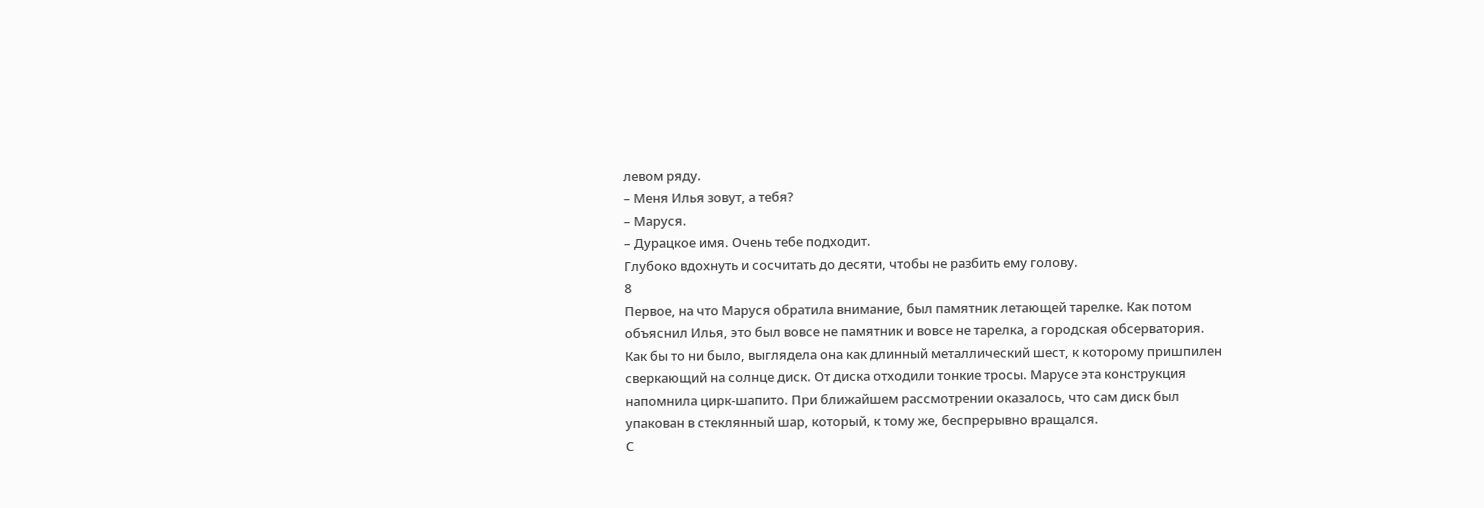левом ряду.
– Меня Илья зовут, а тебя?
– Маруся.
– Дурацкое имя. Очень тебе подходит.
Глубоко вдохнуть и сосчитать до десяти, чтобы не разбить ему голову.
8
Первое, на что Маруся обратила внимание, был памятник летающей тарелке. Как потом объяснил Илья, это был вовсе не памятник и вовсе не тарелка, а городская обсерватория. Как бы то ни было, выглядела она как длинный металлический шест, к которому пришпилен сверкающий на солнце диск. От диска отходили тонкие тросы. Марусе эта конструкция напомнила цирк-шапито. При ближайшем рассмотрении оказалось, что сам диск был упакован в стеклянный шар, который, к тому же, беспрерывно вращался.
С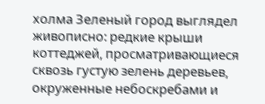холма Зеленый город выглядел живописно: редкие крыши коттеджей, просматривающиеся сквозь густую зелень деревьев, окруженные небоскребами и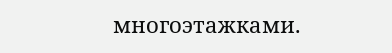многоэтажками.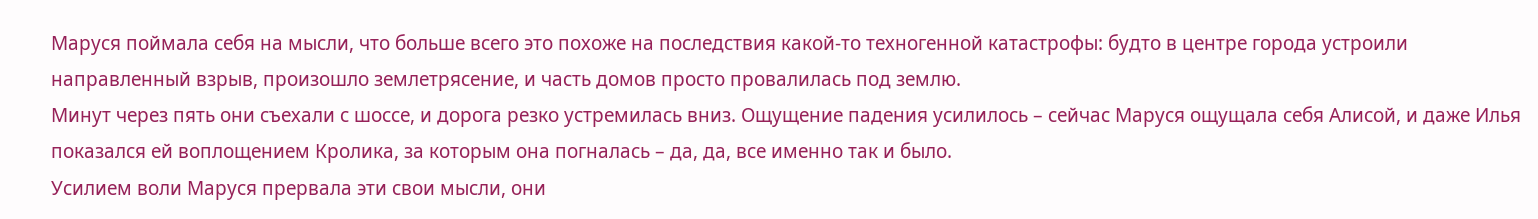Маруся поймала себя на мысли, что больше всего это похоже на последствия какой-то техногенной катастрофы: будто в центре города устроили направленный взрыв, произошло землетрясение, и часть домов просто провалилась под землю.
Минут через пять они съехали с шоссе, и дорога резко устремилась вниз. Ощущение падения усилилось – сейчас Маруся ощущала себя Алисой, и даже Илья показался ей воплощением Кролика, за которым она погналась – да, да, все именно так и было.
Усилием воли Маруся прервала эти свои мысли, они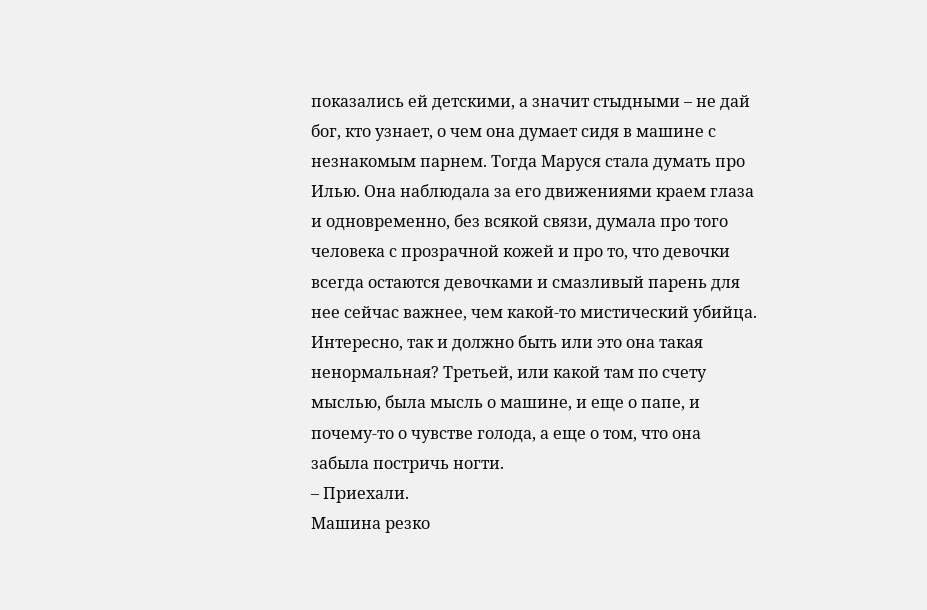показались ей детскими, а значит стыдными – не дай бог, кто узнает, о чем она думает сидя в машине с незнакомым парнем. Тогда Маруся стала думать про Илью. Она наблюдала за его движениями краем глаза и одновременно, без всякой связи, думала про того человека с прозрачной кожей и про то, что девочки всегда остаются девочками и смазливый парень для нее сейчас важнее, чем какой-то мистический убийца. Интересно, так и должно быть или это она такая ненормальная? Третьей, или какой там по счету мыслью, была мысль о машине, и еще о папе, и почему-то о чувстве голода, а еще о том, что она забыла постричь ногти.
– Приехали.
Машина резко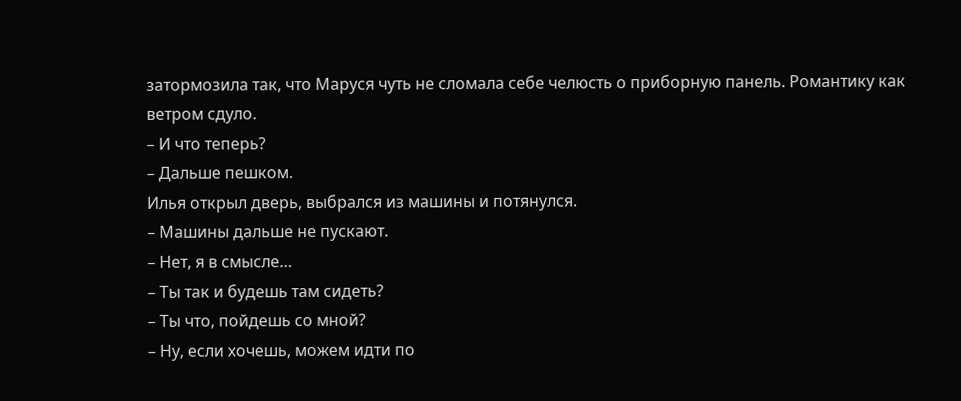затормозила так, что Маруся чуть не сломала себе челюсть о приборную панель. Романтику как ветром сдуло.
– И что теперь?
– Дальше пешком.
Илья открыл дверь, выбрался из машины и потянулся.
– Машины дальше не пускают.
– Нет, я в смысле…
– Ты так и будешь там сидеть?
– Ты что, пойдешь со мной?
– Ну, если хочешь, можем идти по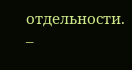отдельности.
–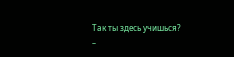Так ты здесь учишься?
–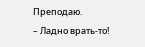Преподаю.
– Ладно врать-то!